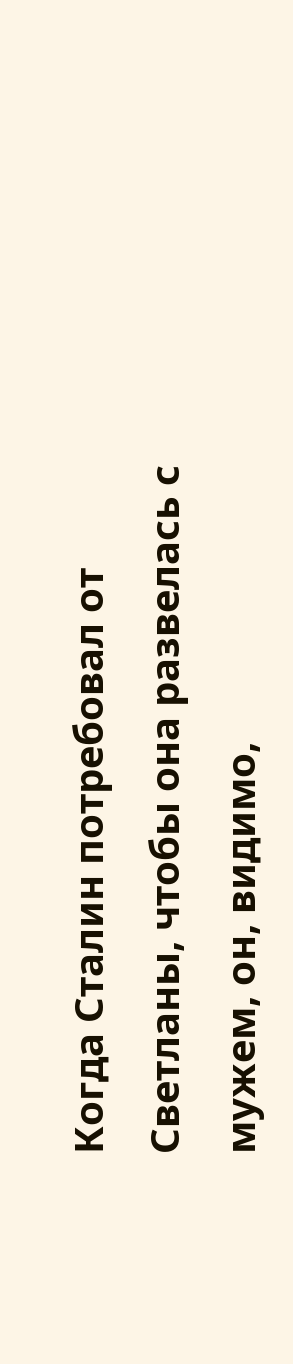Когда Сталин потребовал от Светланы, чтобы она развелась с мужем, он, видимо,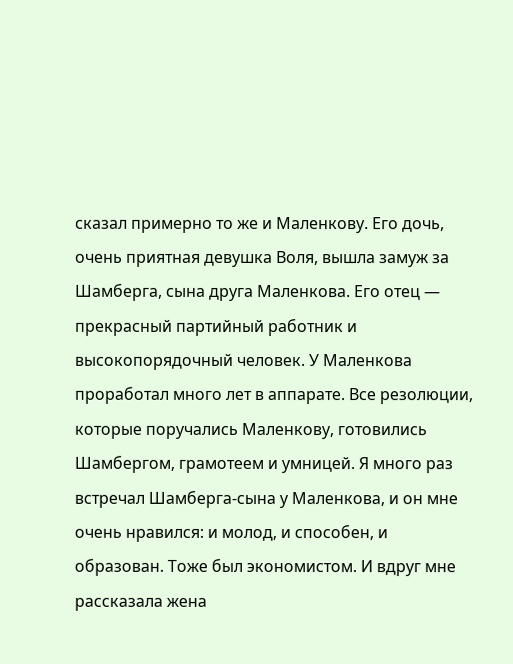сказал примерно то же и Маленкову. Его дочь, очень приятная девушка Воля, вышла замуж за Шамберга, сына друга Маленкова. Его отец — прекрасный партийный работник и высокопорядочный человек. У Маленкова проработал много лет в аппарате. Все резолюции, которые поручались Маленкову, готовились Шамбергом, грамотеем и умницей. Я много раз встречал Шамберга-сына у Маленкова, и он мне очень нравился: и молод, и способен, и образован. Тоже был экономистом. И вдруг мне рассказала жена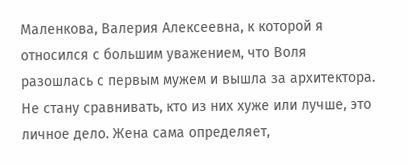Маленкова, Валерия Алексеевна, к которой я относился с большим уважением, что Воля разошлась с первым мужем и вышла за архитектора. Не стану сравнивать, кто из них хуже или лучше, это личное дело. Жена сама определяет,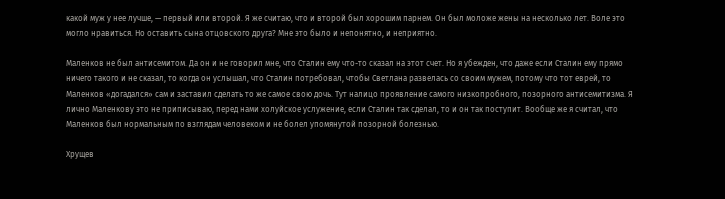какой муж у нее лучше, — первый или второй. Я же считаю, что и второй был хорошим парнем. Он был моложе жены на несколько лет. Воле это могло нравиться. Но оставить сына отцовского друга? Мне это было и непонятно, и неприятно.

Маленков не был антисемитом. Да он и не говорил мне, что Сталин ему что-то сказал на этот счет. Но я убежден, что даже если Сталин ему прямо ничего такого и не сказал, то когда он услышал, что Сталин потребовал, чтобы Светлана развелась со своим мужем, потому что тот еврей, то Маленков «догадался» сам и заставил сделать то же самое свою дочь. Тут налицо проявление самого низкопробного, позорного антисемитизма. Я лично Маленкову это не приписываю, перед нами холуйское услужение, если Сталин так сделал, то и он так поступит. Вообще же я считал, что Маленков был нормальным по взглядам человеком и не болел упомянутой позорной болезнью.

Хрущев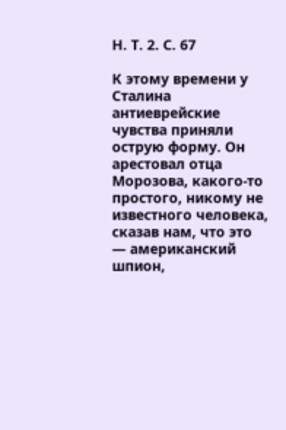Н. Т. 2. С. 67

К этому времени у Сталина антиеврейские чувства приняли острую форму. Он арестовал отца Морозова, какого-то простого, никому не известного человека, сказав нам, что это — американский шпион,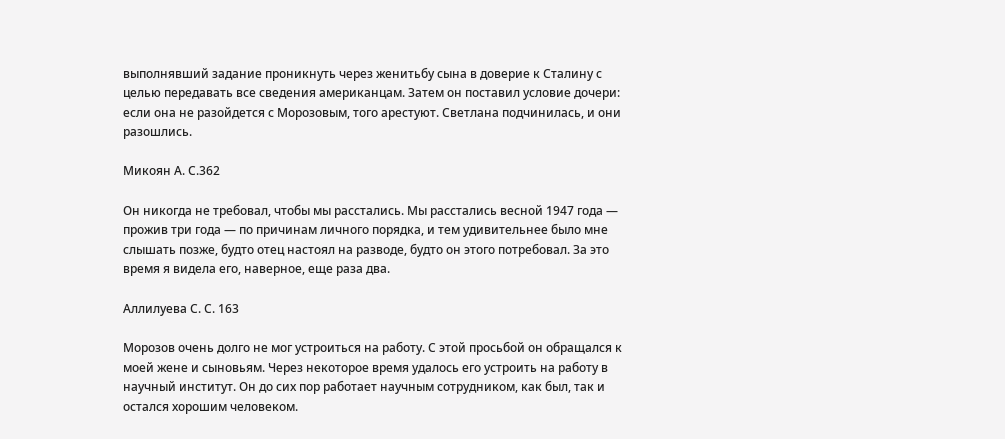выполнявший задание проникнуть через женитьбу сына в доверие к Сталину с целью передавать все сведения американцам. Затем он поставил условие дочери: если она не разойдется с Морозовым, того арестуют. Светлана подчинилась, и они разошлись.

Микоян А. С.362

Он никогда не требовал, чтобы мы расстались. Мы расстались весной 1947 года — прожив три года — по причинам личного порядка, и тем удивительнее было мне слышать позже, будто отец настоял на разводе, будто он этого потребовал. За это время я видела его, наверное, еще раза два.

Аллилуева С. С. 163

Морозов очень долго не мог устроиться на работу. С этой просьбой он обращался к моей жене и сыновьям. Через некоторое время удалось его устроить на работу в научный институт. Он до сих пор работает научным сотрудником, как был, так и остался хорошим человеком.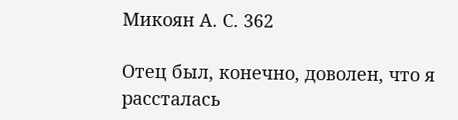Микоян А. С. 362

Отец был, конечно, доволен, что я рассталась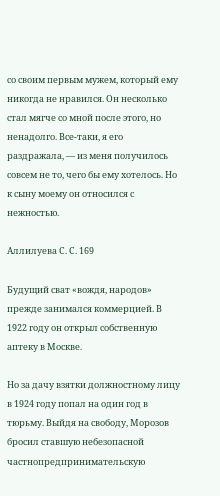со своим первым мужем, который ему никогда не нравился. Он несколько стал мягче со мной после этого, но ненадолго. Все-таки, я его раздражала, — из меня получилось совсем не то, чего бы ему хотелось. Но к сыну моему он относился с нежностью.

Аллилуева С. С. 169

Будущий сват «вождя, народов» прежде занимался коммерцией. В 1922 году он открыл собственную аптеку в Москве.

Но за дачу взятки должностному лицу в 1924 году попал на один год в тюрьму. Выйдя на свободу, Морозов бросил ставшую небезопасной частнопредпринимательскую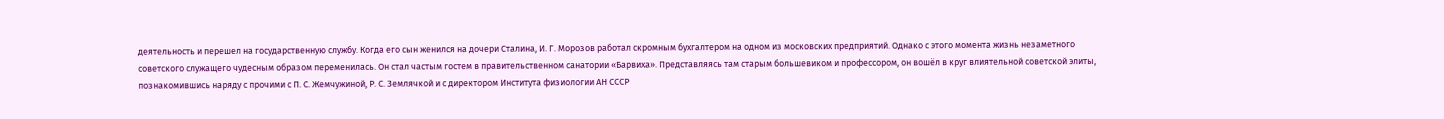деятельность и перешел на государственную службу. Когда его сын женился на дочери Сталина, И. Г. Морозов работал скромным бухгалтером на одном из московских предприятий. Однако с этого момента жизнь незаметного советского служащего чудесным образом переменилась. Он стал частым гостем в правительственном санатории «Барвиха». Представляясь там старым большевиком и профессором, он вошёл в круг влиятельной советской элиты, познакомившись наряду с прочими с П. С. Жемчужиной, Р. С. Землячкой и с директором Института физиологии АН СССР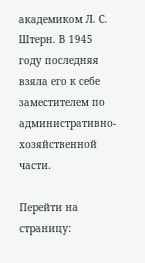академиком Л. С. Штерн. В 1945 году последняя взяла его к себе заместителем по административно-хозяйственной части.

Перейти на страницу: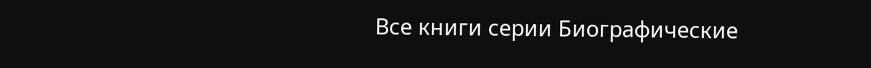Все книги серии Биографические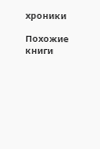хроники

Похожие книги